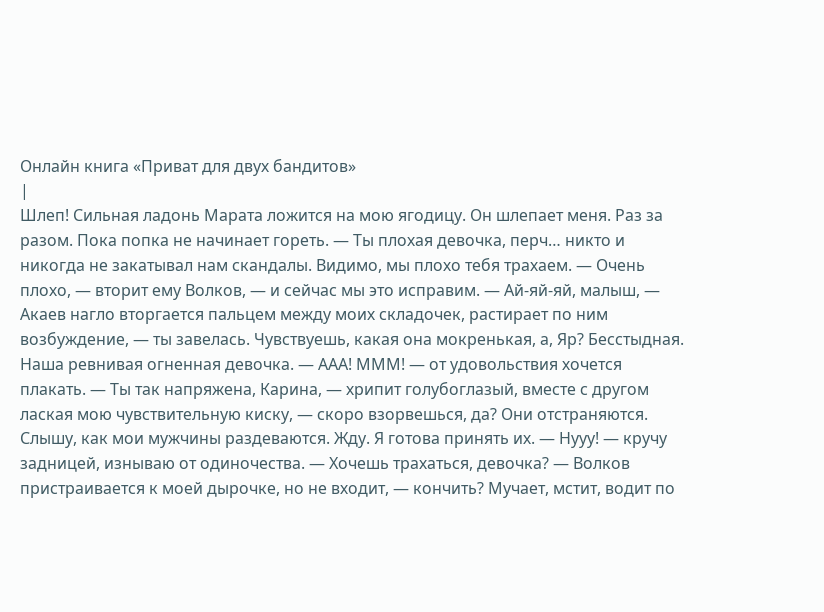Онлайн книга «Приват для двух бандитов»
|
Шлеп! Сильная ладонь Марата ложится на мою ягодицу. Он шлепает меня. Раз за разом. Пока попка не начинает гореть. — Ты плохая девочка, перч… никто и никогда не закатывал нам скандалы. Видимо, мы плохо тебя трахаем. — Очень плохо, — вторит ему Волков, — и сейчас мы это исправим. — Ай-яй-яй, малыш, — Акаев нагло вторгается пальцем между моих складочек, растирает по ним возбуждение, — ты завелась. Чувствуешь, какая она мокренькая, а, Яр? Бесстыдная. Наша ревнивая огненная девочка. — ААА! МММ! — от удовольствия хочется плакать. — Ты так напряжена, Карина, — хрипит голубоглазый, вместе с другом лаская мою чувствительную киску, — скоро взорвешься, да? Они отстраняются. Слышу, как мои мужчины раздеваются. Жду. Я готова принять их. — Нууу! — кручу задницей, изнываю от одиночества. — Хочешь трахаться, девочка? — Волков пристраивается к моей дырочке, но не входит, — кончить? Мучает, мстит, водит по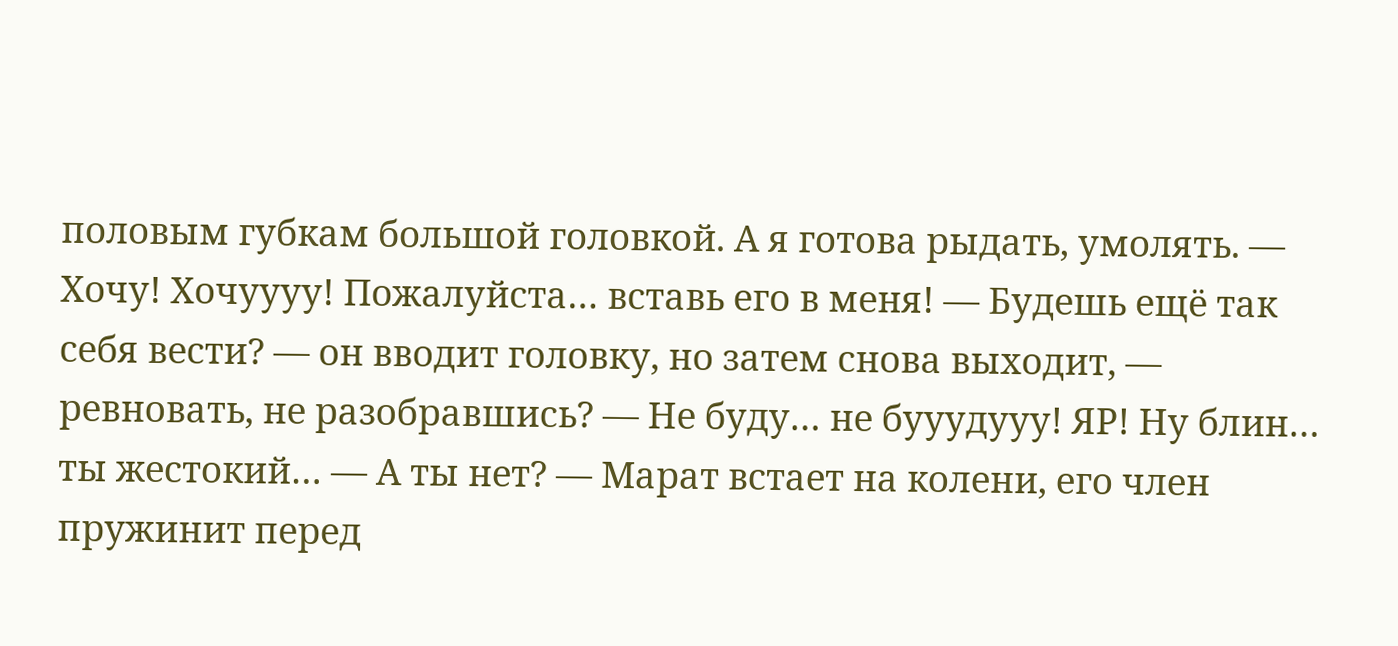половым губкам большой головкой. А я готова рыдать, умолять. — Хочу! Хочуууу! Пожалуйста… вставь его в меня! — Будешь ещё так себя вести? — он вводит головку, но затем снова выходит, — ревновать, не разобравшись? — Не буду… не бууудууу! ЯР! Ну блин… ты жестокий… — А ты нет? — Марат встает на колени, его член пружинит перед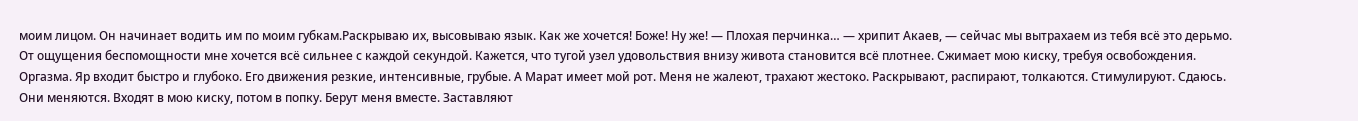моим лицом. Он начинает водить им по моим губкам.Раскрываю их, высовываю язык. Как же хочется! Боже! Ну же! — Плохая перчинка… — хрипит Акаев, — сейчас мы вытрахаем из тебя всё это дерьмо. От ощущения беспомощности мне хочется всё сильнее с каждой секундой. Кажется, что тугой узел удовольствия внизу живота становится всё плотнее. Сжимает мою киску, требуя освобождения. Оргазма. Яр входит быстро и глубоко. Его движения резкие, интенсивные, грубые. А Марат имеет мой рот. Меня не жалеют, трахают жестоко. Раскрывают, распирают, толкаются. Стимулируют. Сдаюсь. Они меняются. Входят в мою киску, потом в попку. Берут меня вместе. Заставляют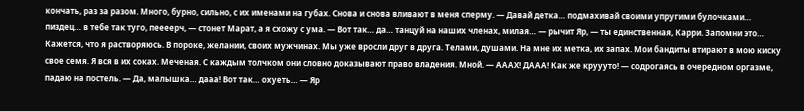кончать, раз за разом. Много, бурно, сильно, с их именами на губах. Снова и снова вливают в меня сперму. — Давай детка… подмахивай своими упругими булочками… пиздец… в тебе так туго, пеееерч, — стонет Марат, а я схожу с ума. — Вот так… да… танцуй на наших членах, милая… — рычит Яр, — ты единственная, Карри. Запомни это… Кажется, что я растворяюсь. В пороке, желании, своих мужчинах. Мы уже вросли друг в друга. Телами, душами. На мне их метка, их запах. Мои бандиты втирают в мою киску свое семя. Я вся в их соках. Меченая. С каждым толчком они словно доказывают право владения. Мной. — АААХ! ДААА! Как же круууто! — содрогаясь в очередном оргазме, падаю на постель. — Да, малышка… дааа! Вот так… охуеть… — Яр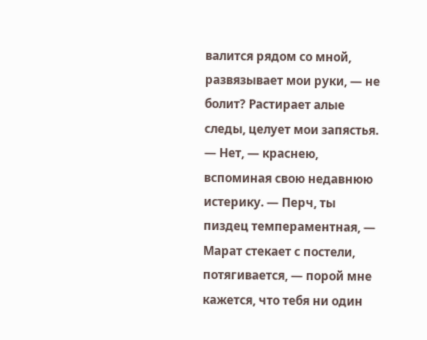валится рядом со мной, развязывает мои руки, — не болит? Растирает алые следы, целует мои запястья. — Нет, — краснею, вспоминая свою недавнюю истерику. — Перч, ты пиздец темпераментная, — Марат стекает с постели, потягивается, — порой мне кажется, что тебя ни один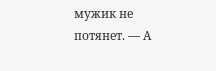мужик не потянет. — А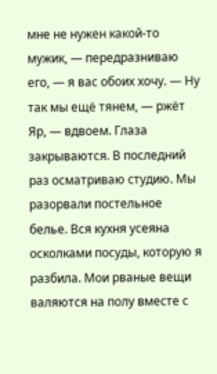мне не нужен какой-то мужик, — передразниваю его, — я вас обоих хочу. — Ну так мы ещё тянем, — ржёт Яр, — вдвоем. Глаза закрываются. В последний раз осматриваю студию. Мы разорвали постельное белье. Вся кухня усеяна осколками посуды, которую я разбила. Мои рваные вещи валяются на полу вместе с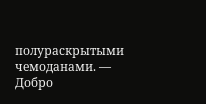полураскрытыми чемоданами. — Добро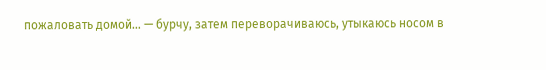пожаловать домой… — бурчу, затем переворачиваюсь, утыкаюсь носом в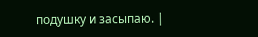подушку и засыпаю. |